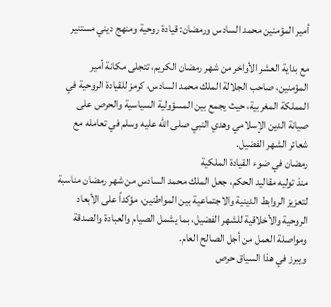أمير المؤمنين محمد السادس ورمضان: قيادة روحية ومنهج ديني مستنير

مع بداية العشر الأواخر من شهر رمضان الكريم، تتجلى مكانة أمير المؤمنين، صاحب الجلالة الملك محمد السادس، كرمز للقيادة الروحية في المملكة المغربية، حيث يجمع بين المسؤولية السياسية والحرص على صيانة الدين الإسلامي وهدي النبي صلى الله عليه وسلم في تعامله مع شعائر الشهر الفضيل.
رمضان في ضوء القيادة الملكية
منذ توليه مقاليد الحكم، جعل الملك محمد السادس من شهر رمضان مناسبة لتعزيز الروابط الدينية والاجتماعية بين المواطنين، مؤكداً على الأبعاد الروحية والأخلاقية للشهر الفضيل، بما يشمل الصيام والعبادة والصدقة ومواصلة العمل من أجل الصالح العام.
ويبرز في هذا السياق حرص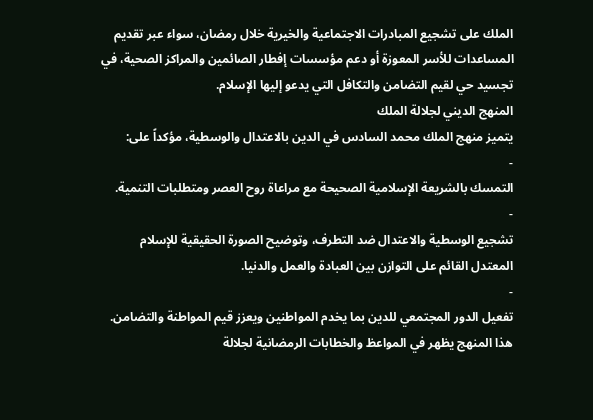الملك على تشجيع المبادرات الاجتماعية والخيرية خلال رمضان، سواء عبر تقديم المساعدات للأسر المعوزة أو دعم مؤسسات إفطار الصائمين والمراكز الصحية، في تجسيد حي لقيم التضامن والتكافل التي يدعو إليها الإسلام.
المنهج الديني لجلالة الملك
يتميز منهج الملك محمد السادس في الدين بالاعتدال والوسطية، مؤكداً على:
-
التمسك بالشريعة الإسلامية الصحيحة مع مراعاة روح العصر ومتطلبات التنمية.
-
تشجيع الوسطية والاعتدال ضد التطرف، وتوضيح الصورة الحقيقية للإسلام المعتدل القائم على التوازن بين العبادة والعمل والدنيا.
-
تفعيل الدور المجتمعي للدين بما يخدم المواطنين ويعزز قيم المواطنة والتضامن.
هذا المنهج يظهر في المواعظ والخطابات الرمضانية لجلالة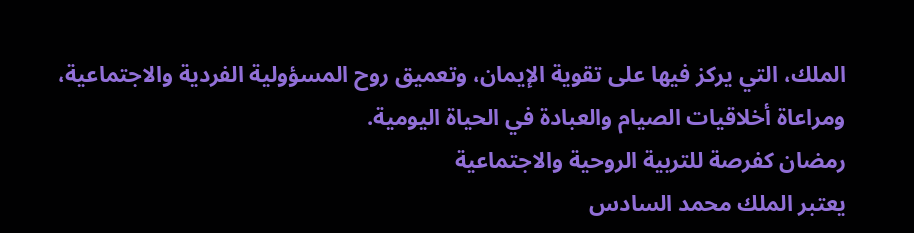الملك، التي يركز فيها على تقوية الإيمان، وتعميق روح المسؤولية الفردية والاجتماعية، ومراعاة أخلاقيات الصيام والعبادة في الحياة اليومية.
رمضان كفرصة للتربية الروحية والاجتماعية
يعتبر الملك محمد السادس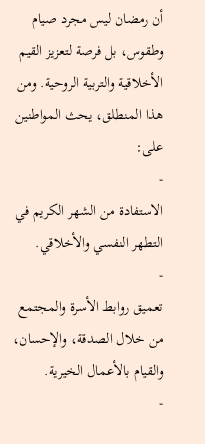أن رمضان ليس مجرد صيام وطقوس، بل فرصة لتعزيز القيم الأخلاقية والتربية الروحية. ومن هذا المنطلق، يحث المواطنين على:
-
الاستفادة من الشهر الكريم في التطهر النفسي والأخلاقي.
-
تعميق روابط الأسرة والمجتمع من خلال الصدقة، والإحسان، والقيام بالأعمال الخيرية.
-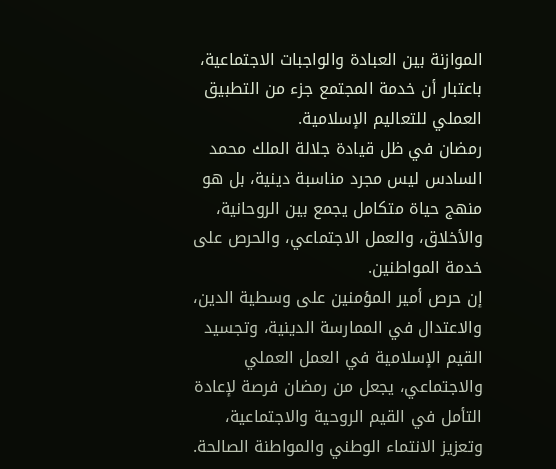الموازنة بين العبادة والواجبات الاجتماعية، باعتبار أن خدمة المجتمع جزء من التطبيق العملي للتعاليم الإسلامية.
رمضان في ظل قيادة جلالة الملك محمد السادس ليس مجرد مناسبة دينية، بل هو منهج حياة متكامل يجمع بين الروحانية، والأخلاق، والعمل الاجتماعي، والحرص على خدمة المواطنين.
إن حرص أمير المؤمنين على وسطية الدين، والاعتدال في الممارسة الدينية، وتجسيد القيم الإسلامية في العمل العملي والاجتماعي، يجعل من رمضان فرصة لإعادة التأمل في القيم الروحية والاجتماعية، وتعزيز الانتماء الوطني والمواطنة الصالحة.